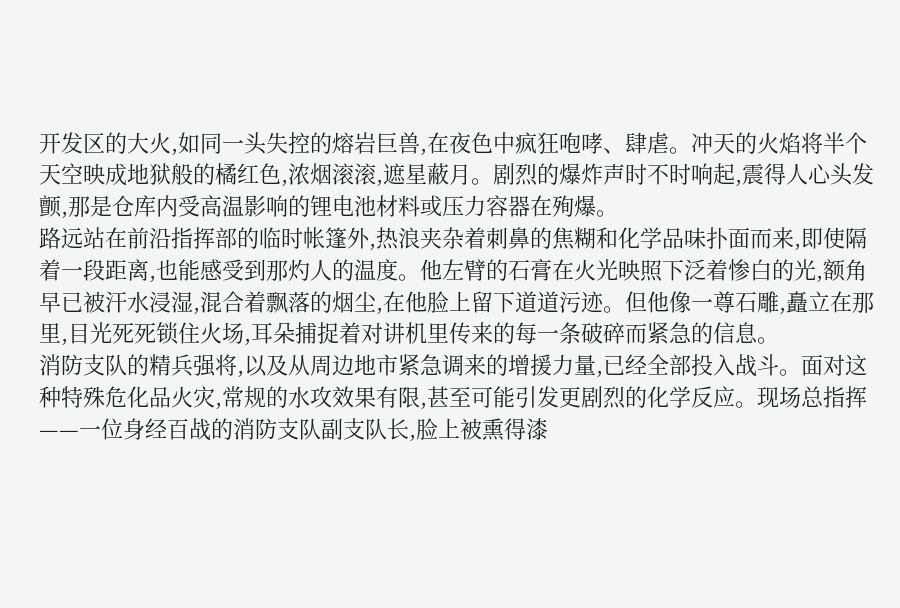开发区的大火,如同一头失控的熔岩巨兽,在夜色中疯狂咆哮、肆虐。冲天的火焰将半个天空映成地狱般的橘红色,浓烟滚滚,遮星蔽月。剧烈的爆炸声时不时响起,震得人心头发颤,那是仓库内受高温影响的锂电池材料或压力容器在殉爆。
路远站在前沿指挥部的临时帐篷外,热浪夹杂着刺鼻的焦糊和化学品味扑面而来,即使隔着一段距离,也能感受到那灼人的温度。他左臂的石膏在火光映照下泛着惨白的光,额角早已被汗水浸湿,混合着飘落的烟尘,在他脸上留下道道污迹。但他像一尊石雕,矗立在那里,目光死死锁住火场,耳朵捕捉着对讲机里传来的每一条破碎而紧急的信息。
消防支队的精兵强将,以及从周边地市紧急调来的增援力量,已经全部投入战斗。面对这种特殊危化品火灾,常规的水攻效果有限,甚至可能引发更剧烈的化学反应。现场总指挥——一位身经百战的消防支队副支队长,脸上被熏得漆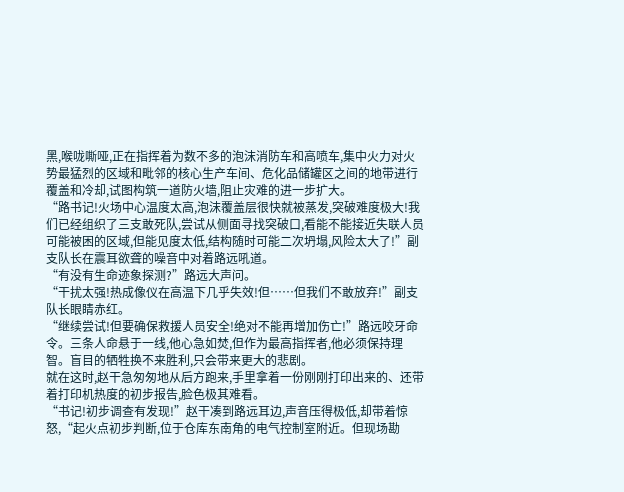黑,喉咙嘶哑,正在指挥着为数不多的泡沫消防车和高喷车,集中火力对火势最猛烈的区域和毗邻的核心生产车间、危化品储罐区之间的地带进行覆盖和冷却,试图构筑一道防火墙,阻止灾难的进一步扩大。
“路书记!火场中心温度太高,泡沫覆盖层很快就被蒸发,突破难度极大!我们已经组织了三支敢死队,尝试从侧面寻找突破口,看能不能接近失联人员可能被困的区域,但能见度太低,结构随时可能二次坍塌,风险太大了!”副支队长在震耳欲聋的噪音中对着路远吼道。
“有没有生命迹象探测?”路远大声问。
“干扰太强!热成像仪在高温下几乎失效!但……但我们不敢放弃!”副支队长眼睛赤红。
“继续尝试!但要确保救援人员安全!绝对不能再增加伤亡!”路远咬牙命令。三条人命悬于一线,他心急如焚,但作为最高指挥者,他必须保持理智。盲目的牺牲换不来胜利,只会带来更大的悲剧。
就在这时,赵干急匆匆地从后方跑来,手里拿着一份刚刚打印出来的、还带着打印机热度的初步报告,脸色极其难看。
“书记!初步调查有发现!”赵干凑到路远耳边,声音压得极低,却带着惊怒,“起火点初步判断,位于仓库东南角的电气控制室附近。但现场勘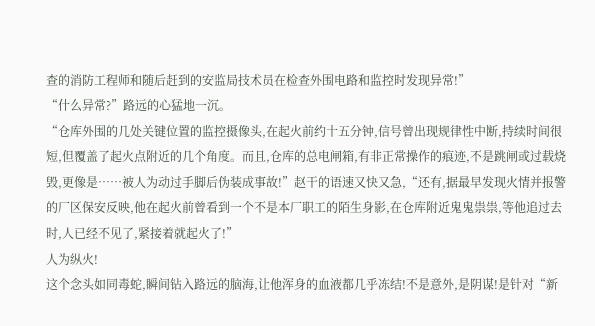查的消防工程师和随后赶到的安监局技术员在检查外围电路和监控时发现异常!”
“什么异常?”路远的心猛地一沉。
“仓库外围的几处关键位置的监控摄像头,在起火前约十五分钟,信号曾出现规律性中断,持续时间很短,但覆盖了起火点附近的几个角度。而且,仓库的总电闸箱,有非正常操作的痕迹,不是跳闸或过载烧毁,更像是……被人为动过手脚后伪装成事故!”赵干的语速又快又急,“还有,据最早发现火情并报警的厂区保安反映,他在起火前曾看到一个不是本厂职工的陌生身影,在仓库附近鬼鬼祟祟,等他追过去时,人已经不见了,紧接着就起火了!”
人为纵火!
这个念头如同毒蛇,瞬间钻入路远的脑海,让他浑身的血液都几乎冻结!不是意外,是阴谋!是针对“新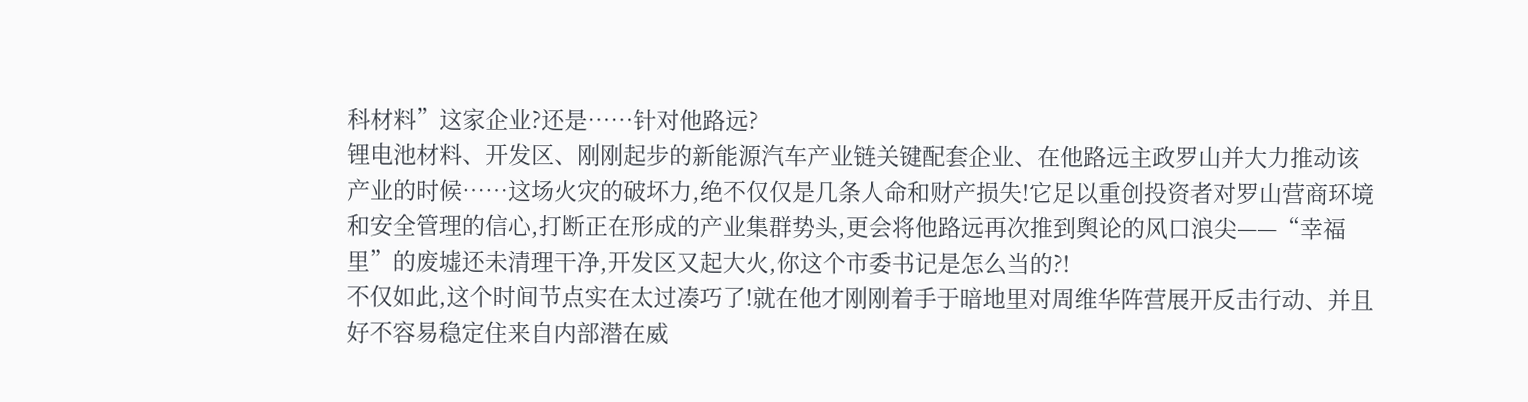科材料”这家企业?还是……针对他路远?
锂电池材料、开发区、刚刚起步的新能源汽车产业链关键配套企业、在他路远主政罗山并大力推动该产业的时候……这场火灾的破坏力,绝不仅仅是几条人命和财产损失!它足以重创投资者对罗山营商环境和安全管理的信心,打断正在形成的产业集群势头,更会将他路远再次推到舆论的风口浪尖——“幸福里”的废墟还未清理干净,开发区又起大火,你这个市委书记是怎么当的?!
不仅如此,这个时间节点实在太过凑巧了!就在他才刚刚着手于暗地里对周维华阵营展开反击行动、并且好不容易稳定住来自内部潜在威